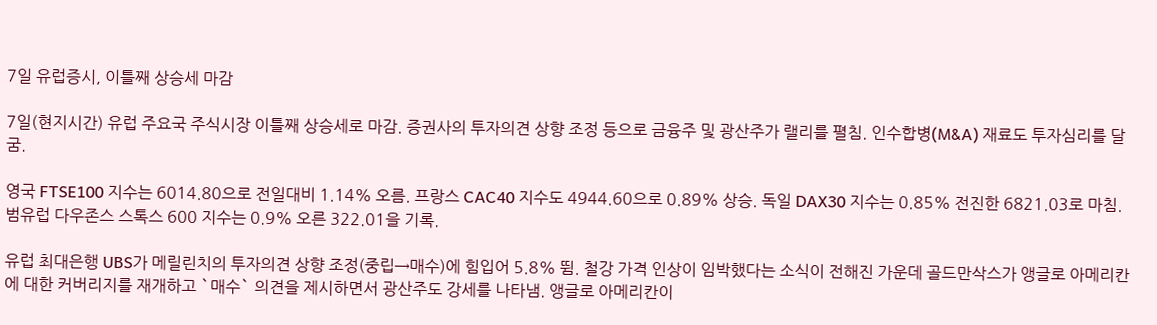7일 유럽증시, 이틀째 상승세 마감

7일(현지시간) 유럽 주요국 주식시장 이틀째 상승세로 마감. 증권사의 투자의견 상향 조정 등으로 금융주 및 광산주가 랠리를 펼침. 인수합병(M&A) 재료도 투자심리를 달굼.

영국 FTSE100 지수는 6014.80으로 전일대비 1.14% 오름. 프랑스 CAC40 지수도 4944.60으로 0.89% 상승. 독일 DAX30 지수는 0.85% 전진한 6821.03로 마침. 범유럽 다우존스 스톡스 600 지수는 0.9% 오른 322.01을 기록.

유럽 최대은행 UBS가 메릴린치의 투자의견 상향 조정(중립→매수)에 힘입어 5.8% 뜀. 철강 가격 인상이 임박했다는 소식이 전해진 가운데 골드만삭스가 앵글로 아메리칸에 대한 커버리지를 재개하고 `매수` 의견을 제시하면서 광산주도 강세를 나타냄. 앵글로 아메리칸이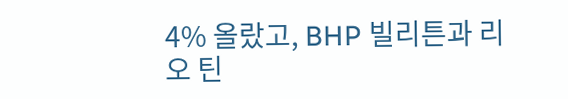4% 올랐고, BHP 빌리튼과 리오 틴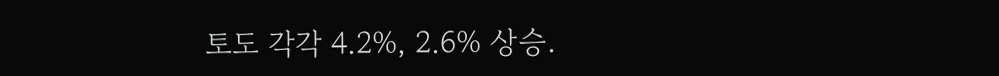토도 각각 4.2%, 2.6% 상승.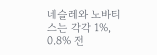네슬레와 노바티스는 각각 1%, 0.8% 전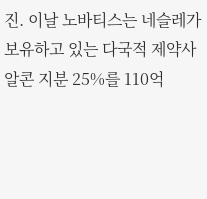진. 이날 노바티스는 네슬레가 보유하고 있는 다국적 제약사 알콘 지분 25%를 110억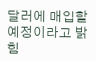달러에 매입할 예정이라고 밝힘